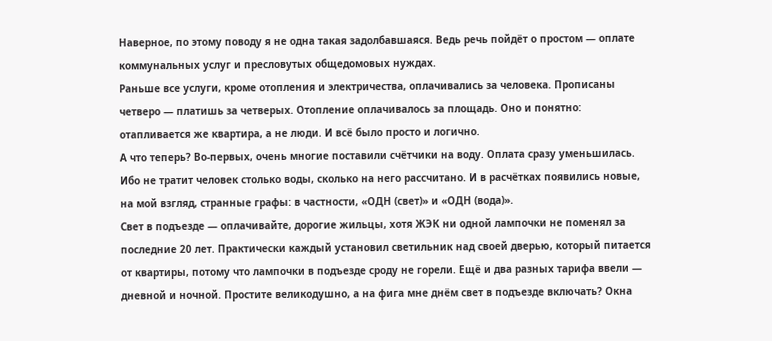Наверное, по этому поводу я не одна такая задолбавшаяся. Ведь речь пойдёт о простом — оплате коммунальных услуг и пресловутых общедомовых нуждах.
Раньше все услуги, кроме отопления и электричества, оплачивались за человека. Прописаны четверо — платишь за четверых. Отопление оплачивалось за площадь. Оно и понятно: отапливается же квартира, а не люди. И всё было просто и логично.
А что теперь? Во-первых, очень многие поставили счётчики на воду. Оплата сразу уменьшилась. Ибо не тратит человек столько воды, сколько на него рассчитано. И в расчётках появились новые, на мой взгляд, странные графы: в частности, «ОДН (свет)» и «ОДН (вода)».
Свет в подъезде — оплачивайте, дорогие жильцы, хотя ЖЭК ни одной лампочки не поменял за последние 20 лет. Практически каждый установил светильник над своей дверью, который питается от квартиры, потому что лампочки в подъезде сроду не горели. Ещё и два разных тарифа ввели — дневной и ночной. Простите великодушно, а на фига мне днём свет в подъезде включать? Окна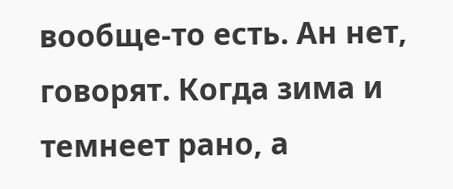вообще-то есть. Ан нет, говорят. Когда зима и темнеет рано, а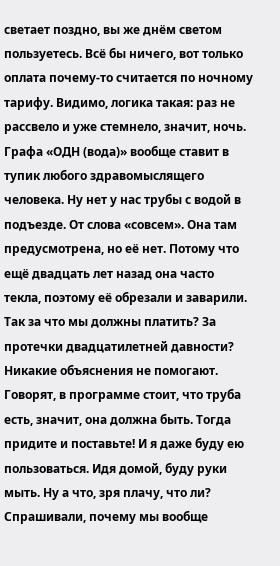светает поздно, вы же днём светом пользуетесь. Всё бы ничего, вот только оплата почему-то считается по ночному тарифу. Видимо, логика такая: раз не рассвело и уже стемнело, значит, ночь.
Графа «ОДН (вода)» вообще ставит в тупик любого здравомыслящего человека. Ну нет у нас трубы с водой в подъезде. От слова «совсем». Она там предусмотрена, но её нет. Потому что ещё двадцать лет назад она часто текла, поэтому её обрезали и заварили. Так за что мы должны платить? За протечки двадцатилетней давности? Никакие объяснения не помогают. Говорят, в программе стоит, что труба есть, значит, она должна быть. Тогда придите и поставьте! И я даже буду ею пользоваться. Идя домой, буду руки мыть. Ну а что, зря плачу, что ли?
Спрашивали, почему мы вообще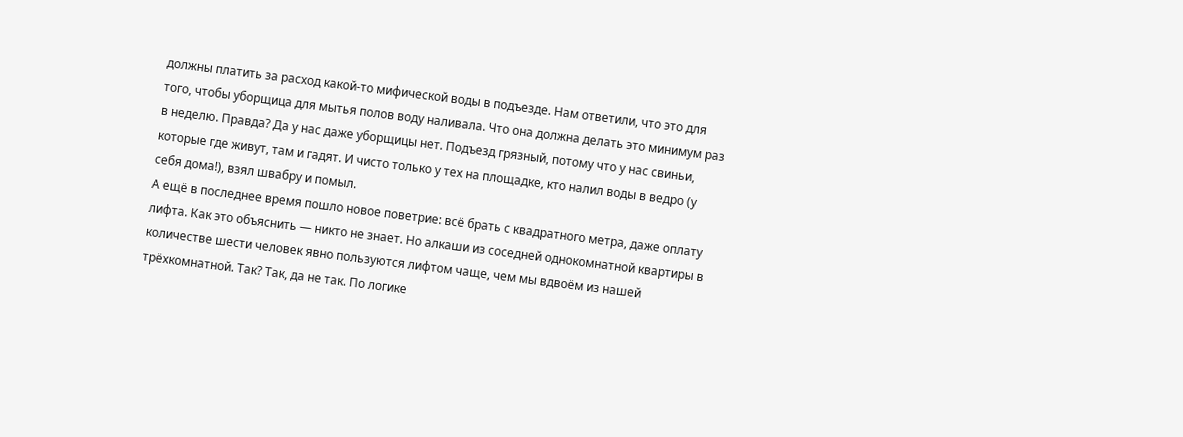должны платить за расход какой-то мифической воды в подъезде. Нам ответили, что это для того, чтобы уборщица для мытья полов воду наливала. Что она должна делать это минимум раз в неделю. Правда? Да у нас даже уборщицы нет. Подъезд грязный, потому что у нас свиньи, которые где живут, там и гадят. И чисто только у тех на площадке, кто налил воды в ведро (у себя дома!), взял швабру и помыл.
А ещё в последнее время пошло новое поветрие: всё брать с квадратного метра, даже оплату лифта. Как это объяснить — никто не знает. Но алкаши из соседней однокомнатной квартиры в количестве шести человек явно пользуются лифтом чаще, чем мы вдвоём из нашей трёхкомнатной. Так? Так, да не так. По логике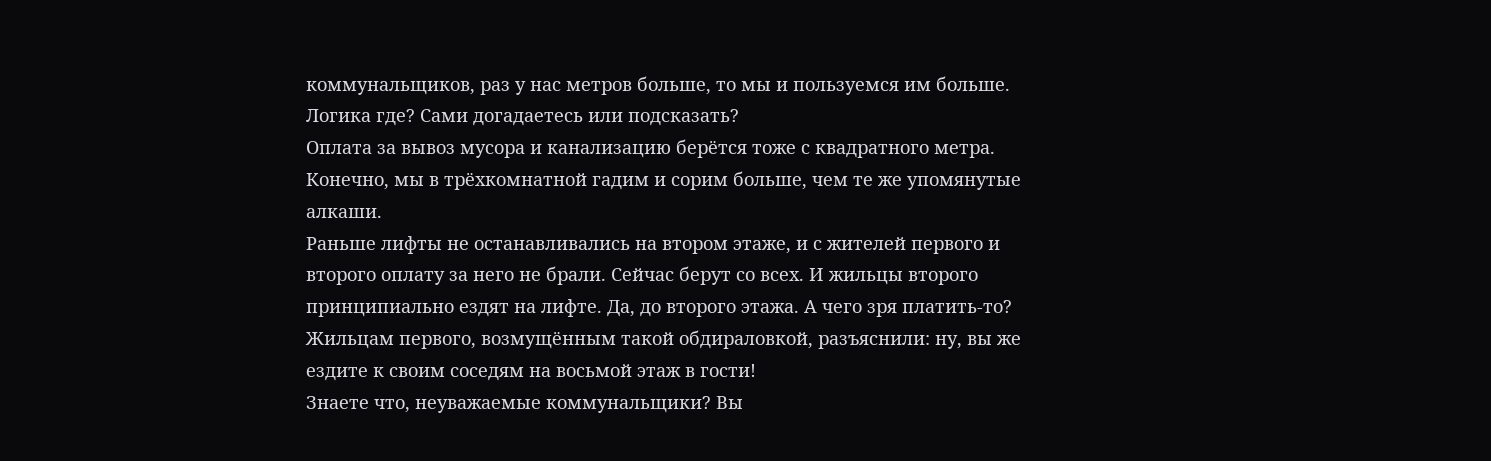коммунальщиков, раз у нас метров больше, то мы и пользуемся им больше. Логика где? Сами догадаетесь или подсказать?
Оплата за вывоз мусора и канализацию берётся тоже с квадратного метра. Конечно, мы в трёхкомнатной гадим и сорим больше, чем те же упомянутые алкаши.
Раньше лифты не останавливались на втором этаже, и с жителей первого и второго оплату за него не брали. Сейчас берут со всех. И жильцы второго принципиально ездят на лифте. Да, до второго этажа. А чего зря платить-то? Жильцам первого, возмущённым такой обдираловкой, разъяснили: ну, вы же ездите к своим соседям на восьмой этаж в гости!
Знаете что, неуважаемые коммунальщики? Вы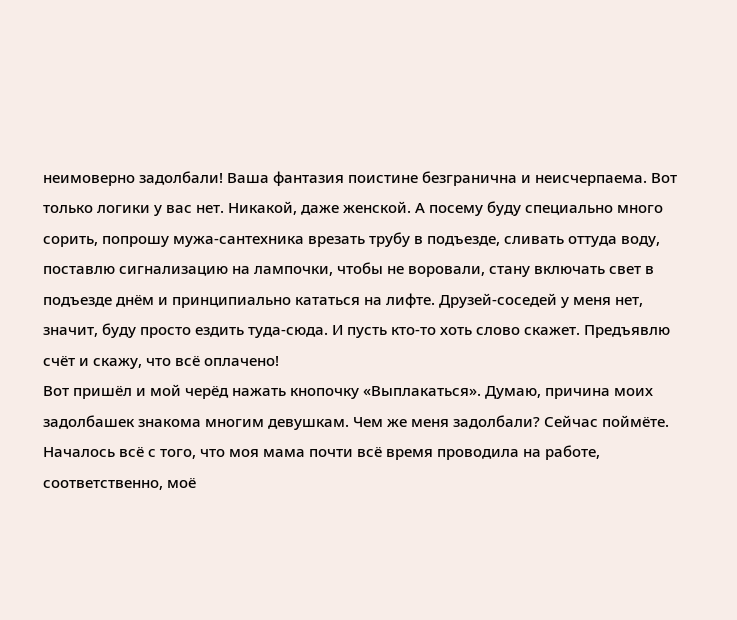неимоверно задолбали! Ваша фантазия поистине безгранична и неисчерпаема. Вот только логики у вас нет. Никакой, даже женской. А посему буду специально много сорить, попрошу мужа-сантехника врезать трубу в подъезде, сливать оттуда воду, поставлю сигнализацию на лампочки, чтобы не воровали, стану включать свет в подъезде днём и принципиально кататься на лифте. Друзей-соседей у меня нет, значит, буду просто ездить туда-сюда. И пусть кто-то хоть слово скажет. Предъявлю счёт и скажу, что всё оплачено!
Вот пришёл и мой черёд нажать кнопочку «Выплакаться». Думаю, причина моих задолбашек знакома многим девушкам. Чем же меня задолбали? Сейчас поймёте.
Началось всё с того, что моя мама почти всё время проводила на работе, соответственно, моё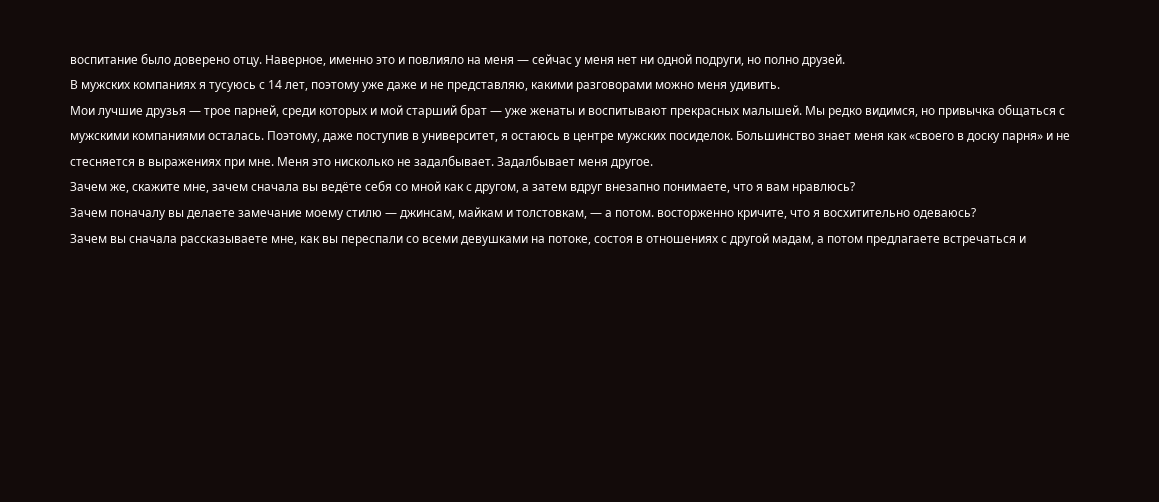воспитание было доверено отцу. Наверное, именно это и повлияло на меня — сейчас у меня нет ни одной подруги, но полно друзей.
В мужских компаниях я тусуюсь с 14 лет, поэтому уже даже и не представляю, какими разговорами можно меня удивить.
Мои лучшие друзья — трое парней, среди которых и мой старший брат — уже женаты и воспитывают прекрасных малышей. Мы редко видимся, но привычка общаться с мужскими компаниями осталась. Поэтому, даже поступив в университет, я остаюсь в центре мужских посиделок. Большинство знает меня как «своего в доску парня» и не стесняется в выражениях при мне. Меня это нисколько не задалбывает. Задалбывает меня другое.
Зачем же, скажите мне, зачем сначала вы ведёте себя со мной как с другом, а затем вдруг внезапно понимаете, что я вам нравлюсь?
Зачем поначалу вы делаете замечание моему стилю — джинсам, майкам и толстовкам, — а потом. восторженно кричите, что я восхитительно одеваюсь?
Зачем вы сначала рассказываете мне, как вы переспали со всеми девушками на потоке, состоя в отношениях с другой мадам, а потом предлагаете встречаться и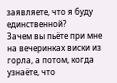заявляете, что я буду единственной?
Зачем вы пьёте при мне на вечеринках виски из горла, а потом, когда узнаёте, что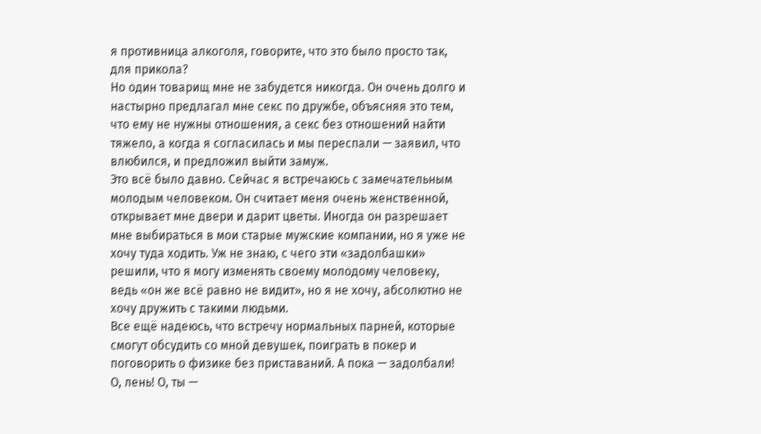я противница алкоголя, говорите, что это было просто так, для прикола?
Но один товарищ мне не забудется никогда. Он очень долго и настырно предлагал мне секс по дружбе, объясняя это тем, что ему не нужны отношения, а секс без отношений найти тяжело, а когда я согласилась и мы переспали — заявил, что влюбился, и предложил выйти замуж.
Это всё было давно. Сейчас я встречаюсь с замечательным молодым человеком. Он считает меня очень женственной, открывает мне двери и дарит цветы. Иногда он разрешает мне выбираться в мои старые мужские компании, но я уже не хочу туда ходить. Уж не знаю, с чего эти «задолбашки» решили, что я могу изменять своему молодому человеку, ведь «он же всё равно не видит», но я не хочу, абсолютно не хочу дружить с такими людьми.
Все ещё надеюсь, что встречу нормальных парней, которые смогут обсудить со мной девушек, поиграть в покер и поговорить о физике без приставаний. А пока — задолбали!
О, лень! О, ты —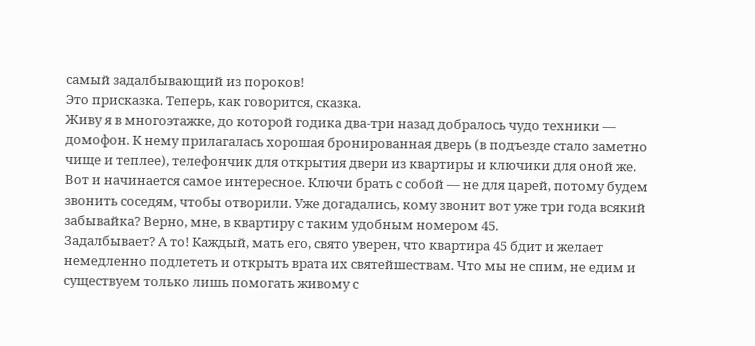самый задалбывающий из пороков!
Это присказка. Теперь, как говорится, сказка.
Живу я в многоэтажке, до которой годика два-три назад добралось чудо техники — домофон. К нему прилагалась хорошая бронированная дверь (в подъезде стало заметно чище и теплее), телефончик для открытия двери из квартиры и ключики для оной же.
Вот и начинается самое интересное. Ключи брать с собой — не для царей, потому будем звонить соседям, чтобы отворили. Уже догадались, кому звонит вот уже три года всякий забывайка? Верно, мне, в квартиру с таким удобным номером 45.
Задалбывает? А то! Каждый, мать его, свято уверен, что квартира 45 бдит и желает немедленно подлететь и открыть врата их святейшествам. Что мы не спим, не едим и существуем только лишь помогать живому с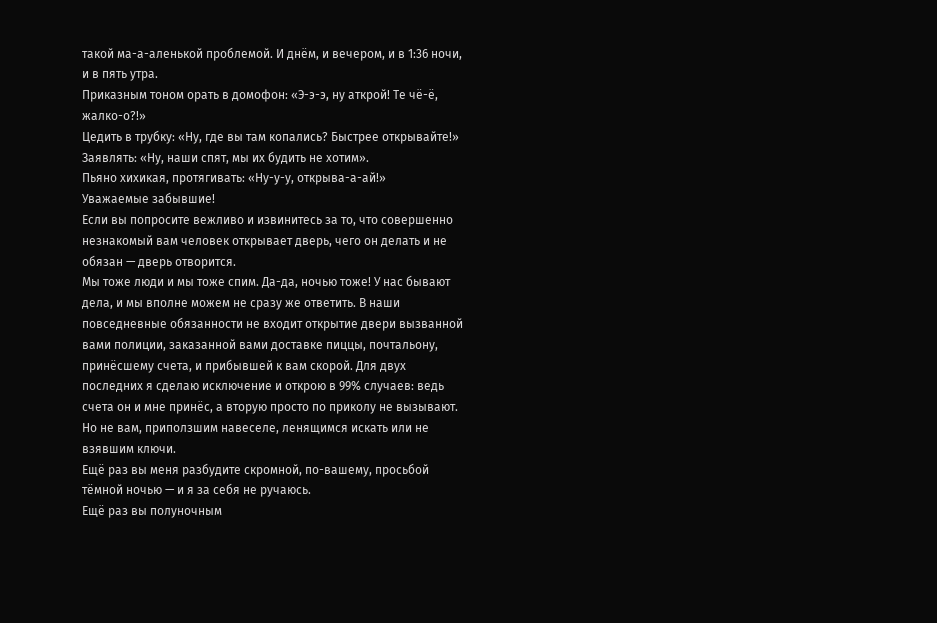такой ма-а-аленькой проблемой. И днём, и вечером, и в 1:36 ночи, и в пять утра.
Приказным тоном орать в домофон: «Э-э-э, ну аткрой! Те чё-ё, жалко-о?!»
Цедить в трубку: «Ну, где вы там копались? Быстрее открывайте!»
Заявлять: «Ну, наши спят, мы их будить не хотим».
Пьяно хихикая, протягивать: «Ну-у-у, открыва-а-ай!»
Уважаемые забывшие!
Если вы попросите вежливо и извинитесь за то, что совершенно незнакомый вам человек открывает дверь, чего он делать и не обязан — дверь отворится.
Мы тоже люди и мы тоже спим. Да-да, ночью тоже! У нас бывают дела, и мы вполне можем не сразу же ответить. В наши повседневные обязанности не входит открытие двери вызванной вами полиции, заказанной вами доставке пиццы, почтальону, принёсшему счета, и прибывшей к вам скорой. Для двух последних я сделаю исключение и открою в 99% случаев: ведь счета он и мне принёс, а вторую просто по приколу не вызывают. Но не вам, приползшим навеселе, ленящимся искать или не взявшим ключи.
Ещё раз вы меня разбудите скромной, по-вашему, просьбой тёмной ночью — и я за себя не ручаюсь.
Ещё раз вы полуночным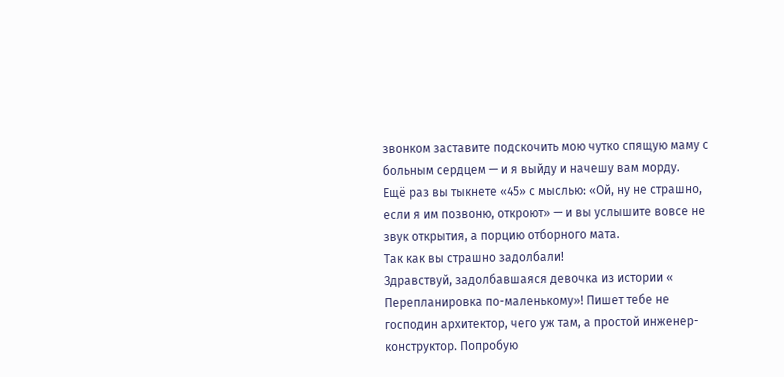звонком заставите подскочить мою чутко спящую маму с больным сердцем — и я выйду и начешу вам морду.
Ещё раз вы тыкнете «45» с мыслью: «Ой, ну не страшно, если я им позвоню, откроют» — и вы услышите вовсе не звук открытия, а порцию отборного мата.
Так как вы страшно задолбали!
Здравствуй, задолбавшаяся девочка из истории «
Перепланировка по-маленькому»! Пишет тебе не господин архитектор, чего уж там, а простой инженер-конструктор. Попробую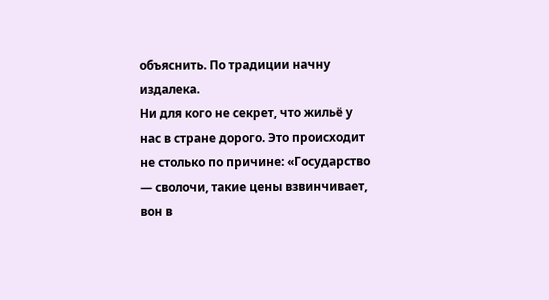объяснить. По традиции начну издалека.
Ни для кого не секрет, что жильё у нас в стране дорого. Это происходит не столько по причине: «Государство — сволочи, такие цены взвинчивает, вон в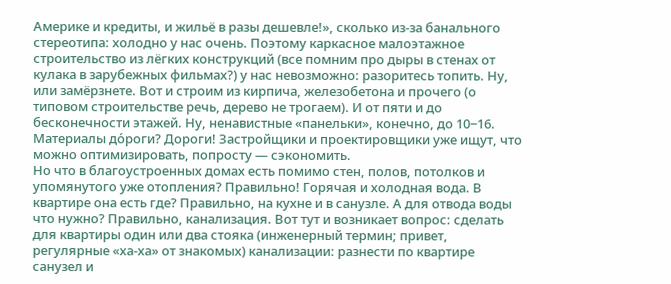Америке и кредиты, и жильё в разы дешевле!», сколько из-за банального стереотипа: холодно у нас очень. Поэтому каркасное малоэтажное строительство из лёгких конструкций (все помним про дыры в стенах от кулака в зарубежных фильмах?) у нас невозможно: разоритесь топить. Ну, или замёрзнете. Вот и строим из кирпича, железобетона и прочего (о типовом строительстве речь, дерево не трогаем). И от пяти и до бесконечности этажей. Ну, ненавистные «панельки», конечно, до 10−16.
Материалы до́роги? Дороги! Застройщики и проектировщики уже ищут, что можно оптимизировать, попросту — сэкономить.
Но что в благоустроенных домах есть помимо стен, полов, потолков и упомянутого уже отопления? Правильно! Горячая и холодная вода. В квартире она есть где? Правильно, на кухне и в санузле. А для отвода воды что нужно? Правильно, канализация. Вот тут и возникает вопрос: сделать для квартиры один или два стояка (инженерный термин; привет, регулярные «ха-ха» от знакомых) канализации: разнести по квартире санузел и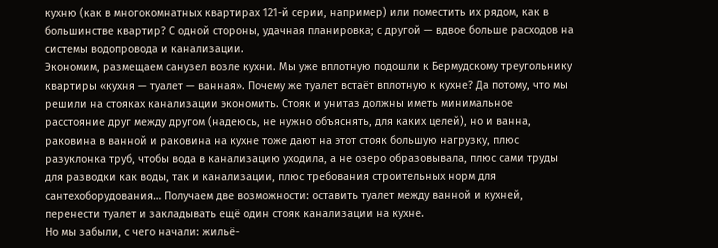кухню (как в многокомнатных квартирах 121-й серии, например) или поместить их рядом, как в большинстве квартир? С одной стороны, удачная планировка; с другой — вдвое больше расходов на системы водопровода и канализации.
Экономим, размещаем санузел возле кухни. Мы уже вплотную подошли к Бермудскому треугольнику квартиры «кухня — туалет — ванная». Почему же туалет встаёт вплотную к кухне? Да потому, что мы решили на стояках канализации экономить. Стояк и унитаз должны иметь минимальное расстояние друг между другом (надеюсь, не нужно объяснять, для каких целей), но и ванна, раковина в ванной и раковина на кухне тоже дают на этот стояк большую нагрузку, плюс разуклонка труб, чтобы вода в канализацию уходила, а не озеро образовывала, плюс сами труды для разводки как воды, так и канализации, плюс требования строительных норм для сантехоборудования… Получаем две возможности: оставить туалет между ванной и кухней, перенести туалет и закладывать ещё один стояк канализации на кухне.
Но мы забыли, с чего начали: жильё-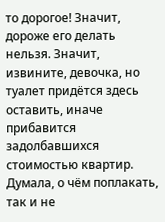то дорогое! Значит, дороже его делать нельзя. Значит, извините, девочка, но туалет придётся здесь оставить, иначе прибавится задолбавшихся стоимостью квартир.
Думала, о чём поплакать, так и не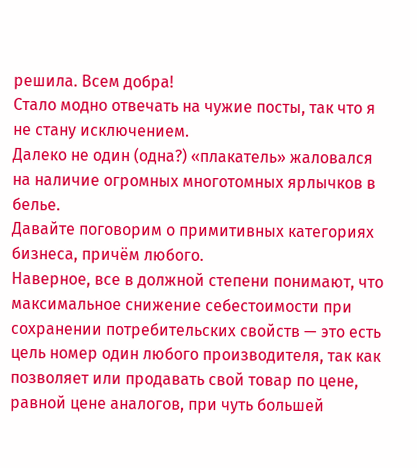решила. Всем добра!
Стало модно отвечать на чужие посты, так что я не стану исключением.
Далеко не один (одна?) «плакатель» жаловался на наличие огромных многотомных ярлычков в белье.
Давайте поговорим о примитивных категориях бизнеса, причём любого.
Наверное, все в должной степени понимают, что максимальное снижение себестоимости при сохранении потребительских свойств — это есть цель номер один любого производителя, так как позволяет или продавать свой товар по цене, равной цене аналогов, при чуть большей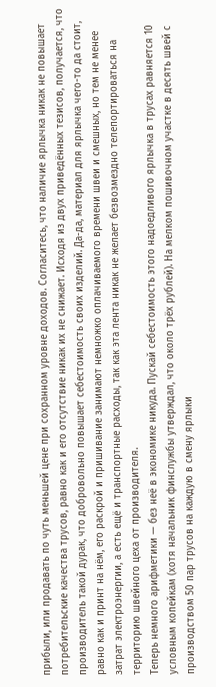прибыли, или продавать по чуть меньшей цене при сохранном уровне доходов. Согласитесь, что наличие ярлычка никак не повышает потребительские качества трусов, равно как и его отсутствие никак их не снижает. Исходя из двух приведённых тезисов, получается, что производитель такой дурак, что добровольно повышает себестоимость своих изделий. Да-да, материал для ярлычка чего-то да стоит, равно как и принт на нём, его раскрой и пришивание занимают немножко оплачиваемого времени швеи и смешных, но тем не менее затрат электроэнергии, а есть ещё и транспортные расходы, так как эта лента никак не желает безвозмездно телепортироваться на территорию швейного цеха от производителя.
Теперь немного арифметики — без неё в экономике никуда. Пускай себестоимость этого надоедливого ярлычка в трусах равняется 10 условным копейкам (хотя начальник финслужбы утверждал, что около трёх рублей). На мелком пошивочном участке в десять швей с производством 50 пар трусов на каждую в смену ярлыки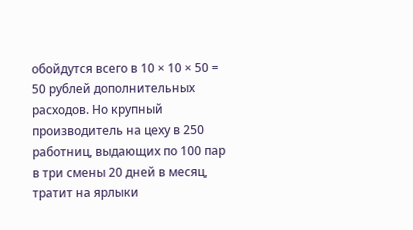обойдутся всего в 10 × 10 × 50 = 50 рублей дополнительных расходов. Но крупный производитель на цеху в 250 работниц, выдающих по 100 пар в три смены 20 дней в месяц, тратит на ярлыки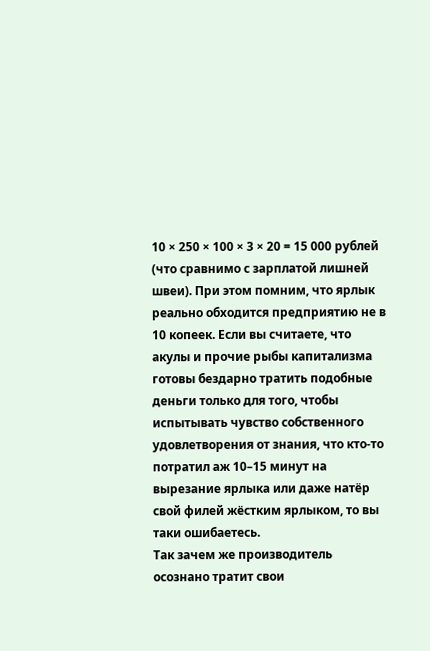10 × 250 × 100 × 3 × 20 = 15 000 рублей (что сравнимо с зарплатой лишней швеи). При этом помним, что ярлык реально обходится предприятию не в 10 копеек. Если вы считаете, что акулы и прочие рыбы капитализма готовы бездарно тратить подобные деньги только для того, чтобы испытывать чувство собственного удовлетворения от знания, что кто-то потратил аж 10–15 минут на вырезание ярлыка или даже натёр свой филей жёстким ярлыком, то вы таки ошибаетесь.
Так зачем же производитель осознано тратит свои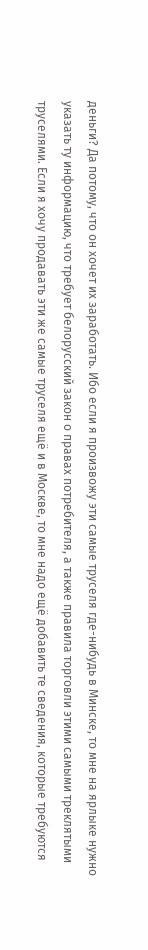деньги? Да потому, что он хочет их заработать. Ибо если я произвожу эти самые труселя где-нибудь в Минске, то мне на ярлыке нужно указать ту информацию, что требует белорусский закон о правах потребителя, а также правила торговли этими самыми треклятыми труселями. Если я хочу продавать эти же самые труселя ещё и в Москве, то мне надо ещё добавить те сведения, которые требуются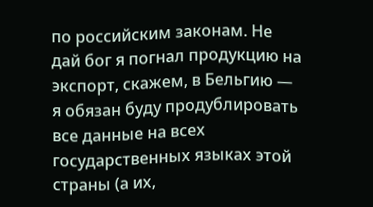по российским законам. Не дай бог я погнал продукцию на экспорт, скажем, в Бельгию — я обязан буду продублировать все данные на всех государственных языках этой страны (а их,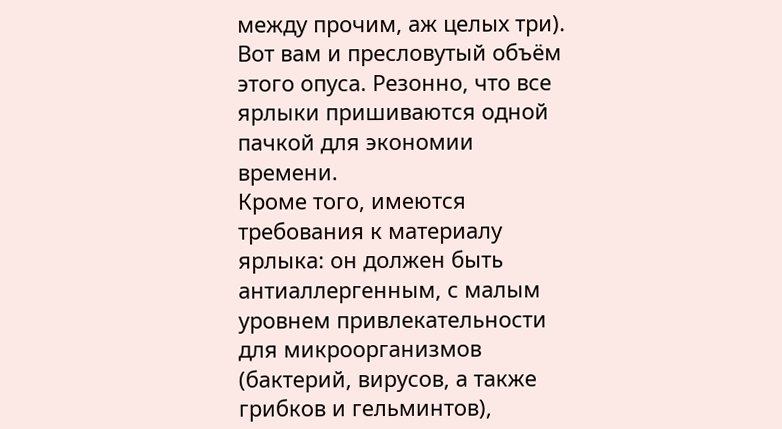между прочим, аж целых три). Вот вам и пресловутый объём этого опуса. Резонно, что все ярлыки пришиваются одной пачкой для экономии времени.
Кроме того, имеются требования к материалу ярлыка: он должен быть антиаллергенным, с малым уровнем привлекательности для микроорганизмов (бактерий, вирусов, а также грибков и гельминтов),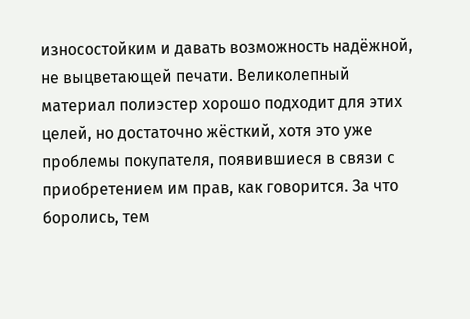износостойким и давать возможность надёжной, не выцветающей печати. Великолепный материал полиэстер хорошо подходит для этих целей, но достаточно жёсткий, хотя это уже проблемы покупателя, появившиеся в связи с приобретением им прав, как говорится. За что боролись, тем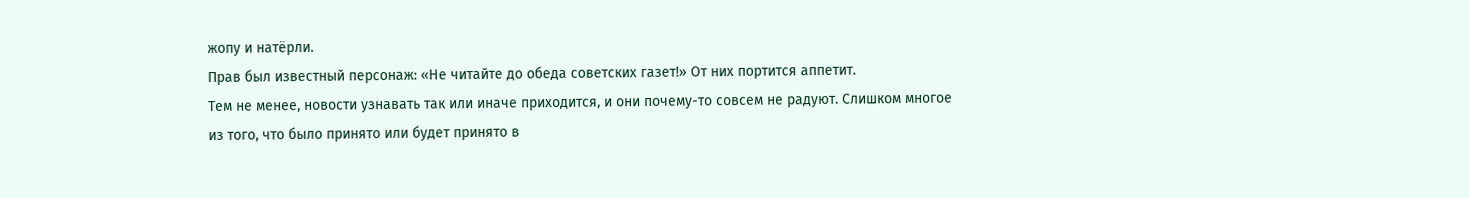жопу и натёрли.
Прав был известный персонаж: «Не читайте до обеда советских газет!» От них портится аппетит.
Тем не менее, новости узнавать так или иначе приходится, и они почему-то совсем не радуют. Слишком многое из того, что было принято или будет принято в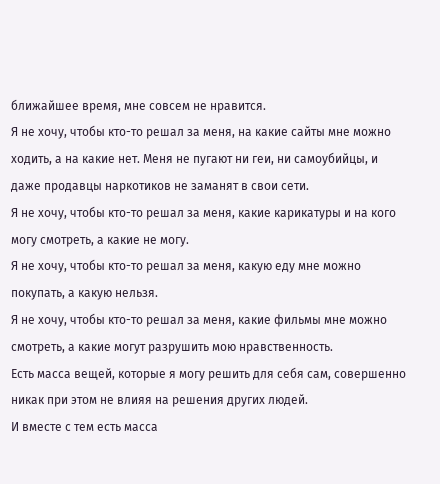ближайшее время, мне совсем не нравится.
Я не хочу, чтобы кто-то решал за меня, на какие сайты мне можно ходить, а на какие нет. Меня не пугают ни геи, ни самоубийцы, и даже продавцы наркотиков не заманят в свои сети.
Я не хочу, чтобы кто-то решал за меня, какие карикатуры и на кого могу смотреть, а какие не могу.
Я не хочу, чтобы кто-то решал за меня, какую еду мне можно покупать, а какую нельзя.
Я не хочу, чтобы кто-то решал за меня, какие фильмы мне можно смотреть, а какие могут разрушить мою нравственность.
Есть масса вещей, которые я могу решить для себя сам, совершенно никак при этом не влияя на решения других людей.
И вместе с тем есть масса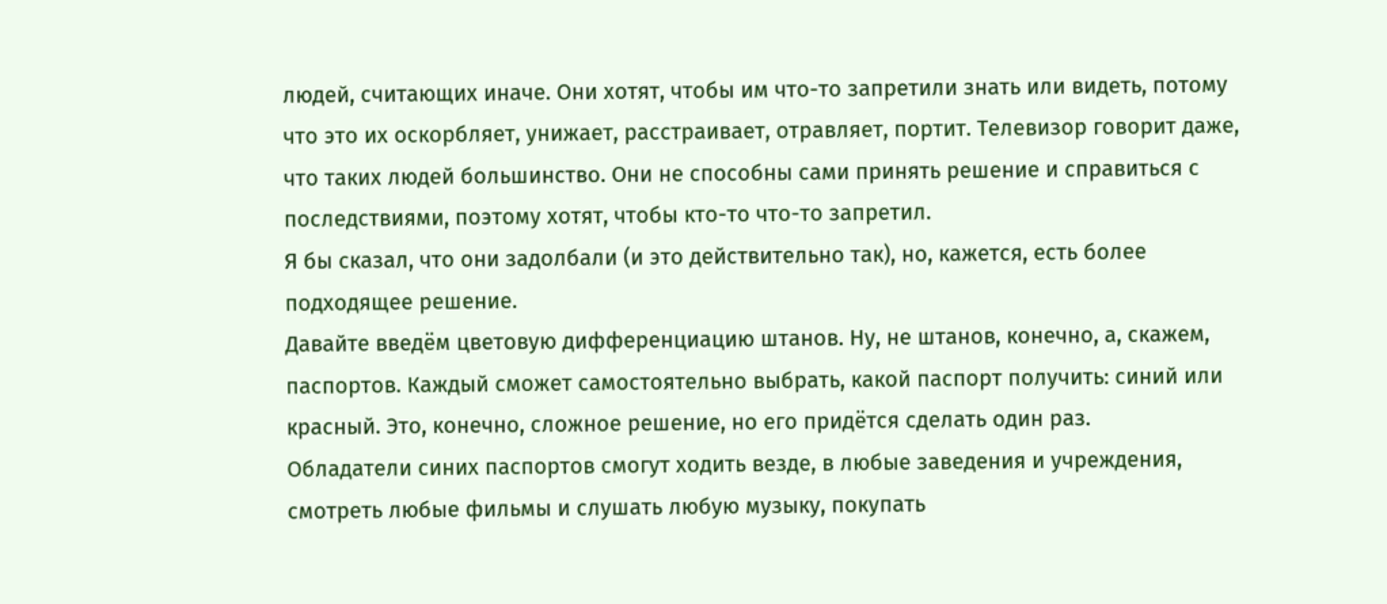людей, считающих иначе. Они хотят, чтобы им что-то запретили знать или видеть, потому что это их оскорбляет, унижает, расстраивает, отравляет, портит. Телевизор говорит даже, что таких людей большинство. Они не способны сами принять решение и справиться с последствиями, поэтому хотят, чтобы кто-то что-то запретил.
Я бы сказал, что они задолбали (и это действительно так), но, кажется, есть более подходящее решение.
Давайте введём цветовую дифференциацию штанов. Ну, не штанов, конечно, а, скажем, паспортов. Каждый сможет самостоятельно выбрать, какой паспорт получить: синий или красный. Это, конечно, сложное решение, но его придётся сделать один раз.
Обладатели синих паспортов смогут ходить везде, в любые заведения и учреждения, смотреть любые фильмы и слушать любую музыку, покупать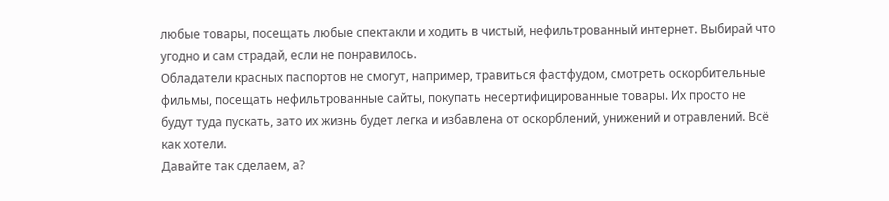любые товары, посещать любые спектакли и ходить в чистый, нефильтрованный интернет. Выбирай что угодно и сам страдай, если не понравилось.
Обладатели красных паспортов не смогут, например, травиться фастфудом, смотреть оскорбительные фильмы, посещать нефильтрованные сайты, покупать несертифицированные товары. Их просто не будут туда пускать, зато их жизнь будет легка и избавлена от оскорблений, унижений и отравлений. Всё как хотели.
Давайте так сделаем, а?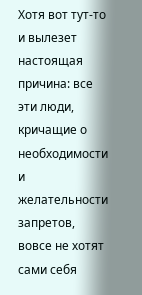Хотя вот тут-то и вылезет настоящая причина: все эти люди, кричащие о необходимости и желательности запретов, вовсе не хотят сами себя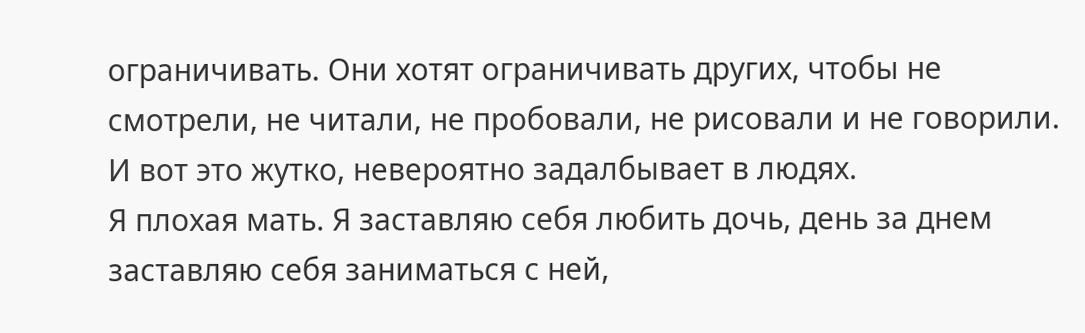ограничивать. Они хотят ограничивать других, чтобы не смотрели, не читали, не пробовали, не рисовали и не говорили.
И вот это жутко, невероятно задалбывает в людях.
Я плохая мать. Я заставляю себя любить дочь, день за днем заставляю себя заниматься с ней,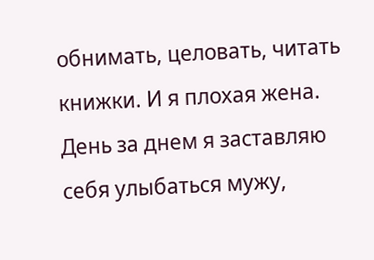обнимать, целовать, читать книжки. И я плохая жена. День за днем я заставляю себя улыбаться мужу,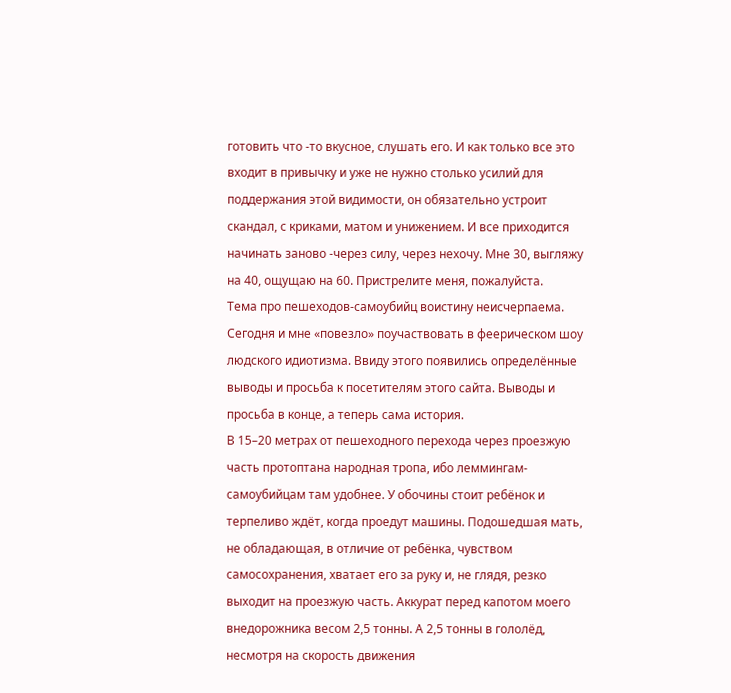готовить что -то вкусное, слушать его. И как только все это входит в привычку и уже не нужно столько усилий для поддержания этой видимости, он обязательно устроит скандал, с криками, матом и унижением. И все приходится начинать заново -через силу, через нехочу. Мне 30, выгляжу на 40, ощущаю на 60. Пристрелите меня, пожалуйста.
Тема про пешеходов-самоубийц воистину неисчерпаема. Сегодня и мне «повезло» поучаствовать в феерическом шоу людского идиотизма. Ввиду этого появились определённые выводы и просьба к посетителям этого сайта. Выводы и просьба в конце, а теперь сама история.
В 15–20 метрах от пешеходного перехода через проезжую часть протоптана народная тропа, ибо леммингам-самоубийцам там удобнее. У обочины стоит ребёнок и терпеливо ждёт, когда проедут машины. Подошедшая мать, не обладающая, в отличие от ребёнка, чувством самосохранения, хватает его за руку и, не глядя, резко выходит на проезжую часть. Аккурат перед капотом моего внедорожника весом 2,5 тонны. А 2,5 тонны в гололёд, несмотря на скорость движения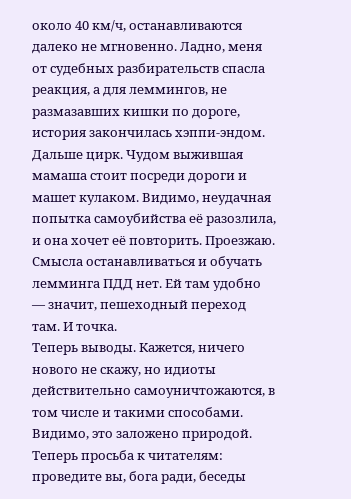около 40 км/ч, останавливаются далеко не мгновенно. Ладно, меня от судебных разбирательств спасла реакция, а для леммингов, не размазавших кишки по дороге, история закончилась хэппи-эндом. Дальше цирк. Чудом выжившая мамаша стоит посреди дороги и машет кулаком. Видимо, неудачная попытка самоубийства её разозлила, и она хочет её повторить. Проезжаю. Смысла останавливаться и обучать лемминга ПДД нет. Ей там удобно — значит, пешеходный переход там. И точка.
Теперь выводы. Кажется, ничего нового не скажу, но идиоты действительно самоуничтожаются, в том числе и такими способами. Видимо, это заложено природой. Теперь просьба к читателям: проведите вы, бога ради, беседы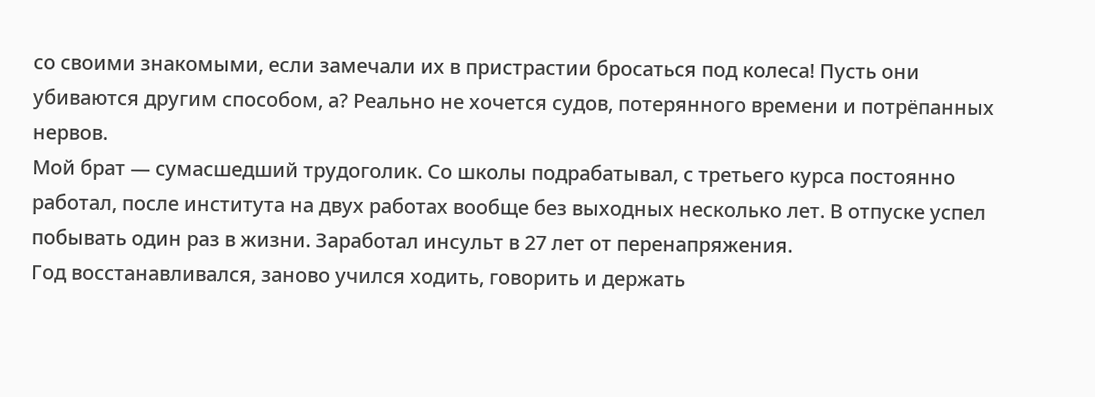со своими знакомыми, если замечали их в пристрастии бросаться под колеса! Пусть они убиваются другим способом, а? Реально не хочется судов, потерянного времени и потрёпанных нервов.
Мой брат — сумасшедший трудоголик. Со школы подрабатывал, с третьего курса постоянно работал, после института на двух работах вообще без выходных несколько лет. В отпуске успел побывать один раз в жизни. Заработал инсульт в 27 лет от перенапряжения.
Год восстанавливался, заново учился ходить, говорить и держать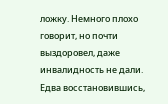ложку. Немного плохо говорит, но почти выздоровел, даже инвалидность не дали. Едва восстановившись,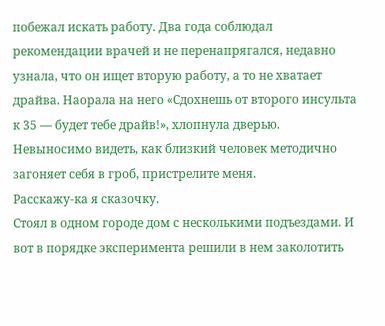побежал искать работу. Два года соблюдал рекомендации врачей и не перенапрягался, недавно узнала, что он ищет вторую работу, а то не хватает драйва. Наорала на него «Сдохнешь от второго инсульта к 35 — будет тебе драйв!», хлопнула дверью.
Невыносимо видеть, как близкий человек методично загоняет себя в гроб, пристрелите меня.
Расскажу-ка я сказочку.
Стоял в одном городе дом с несколькими подъездами. И вот в порядке эксперимента решили в нем заколотить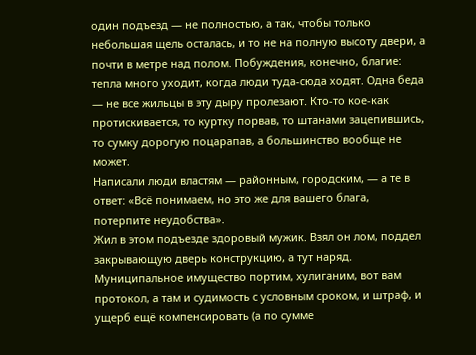один подъезд — не полностью, а так, чтобы только небольшая щель осталась, и то не на полную высоту двери, а почти в метре над полом. Побуждения, конечно, благие: тепла много уходит, когда люди туда-сюда ходят. Одна беда — не все жильцы в эту дыру пролезают. Кто-то кое-как протискивается, то куртку порвав, то штанами зацепившись, то сумку дорогую поцарапав, а большинство вообще не может.
Написали люди властям — районным, городским, — а те в ответ: «Всё понимаем, но это же для вашего блага, потерпите неудобства».
Жил в этом подъезде здоровый мужик. Взял он лом, поддел закрывающую дверь конструкцию, а тут наряд. Муниципальное имущество портим, хулиганим, вот вам протокол, а там и судимость с условным сроком, и штраф, и ущерб ещё компенсировать (а по сумме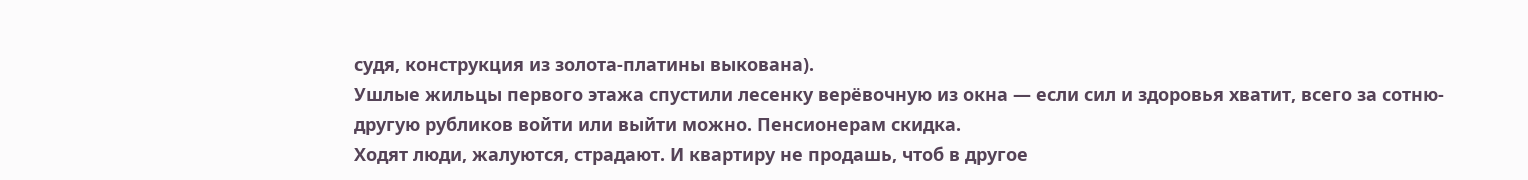судя, конструкция из золота-платины выкована).
Ушлые жильцы первого этажа спустили лесенку верёвочную из окна — если сил и здоровья хватит, всего за сотню-другую рубликов войти или выйти можно. Пенсионерам скидка.
Ходят люди, жалуются, страдают. И квартиру не продашь, чтоб в другое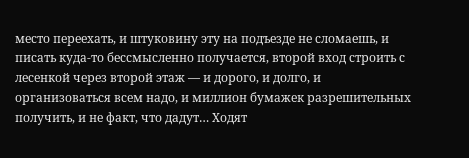место переехать, и штуковину эту на подъезде не сломаешь, и писать куда-то бессмысленно получается, второй вход строить с лесенкой через второй этаж — и дорого, и долго, и организоваться всем надо, и миллион бумажек разрешительных получить, и не факт, что дадут… Ходят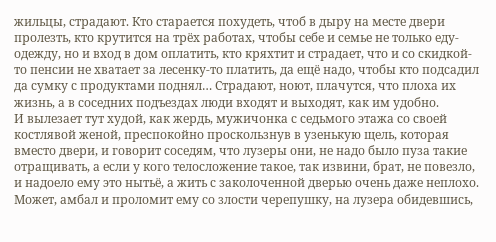жильцы, страдают. Кто старается похудеть, чтоб в дыру на месте двери пролезть, кто крутится на трёх работах, чтобы себе и семье не только еду-одежду, но и вход в дом оплатить, кто кряхтит и страдает, что и со скидкой-то пенсии не хватает за лесенку-то платить, да ещё надо, чтобы кто подсадил да сумку с продуктами поднял… Страдают, ноют, плачутся, что плоха их жизнь, а в соседних подъездах люди входят и выходят, как им удобно.
И вылезает тут худой, как жердь, мужичонка с седьмого этажа со своей костлявой женой, преспокойно проскользнув в узенькую щель, которая вместо двери, и говорит соседям, что лузеры они, не надо было пуза такие отращивать, а если у кого телосложение такое, так извини, брат, не повезло, и надоело ему это нытьё, а жить с заколоченной дверью очень даже неплохо.
Может, амбал и проломит ему со злости черепушку, на лузера обидевшись,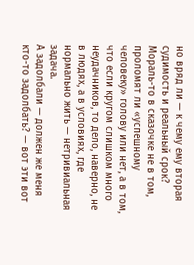но вряд ли — к чему ему вторая судимость и реальный срок?
Мораль-то в сказочке не в том, проломят ли «успешному человеку» голову или нет, а в том, что если кругом слишком много неудачников, то дело, наверно, не в людях, а в условиях, где нормально жить — нетривиальная задача.
А задолбали — должен же меня кто-то задолбать? — вот эти вот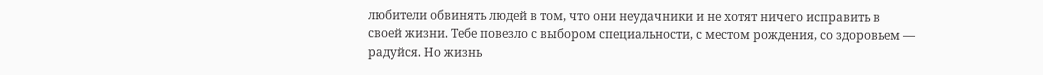любители обвинять людей в том, что они неудачники и не хотят ничего исправить в своей жизни. Тебе повезло с выбором специальности, с местом рождения, со здоровьем — радуйся. Но жизнь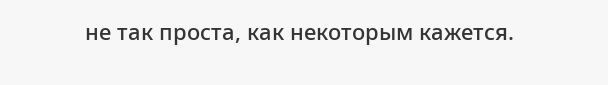не так проста, как некоторым кажется.